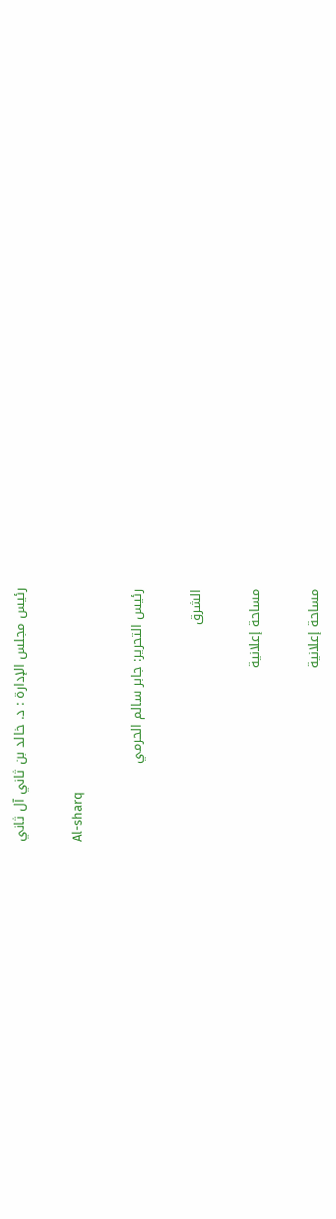رئيس مجلس الإدارة : د. خالد بن ثاني آل ثاني

Al-sharq

رئيس التحرير: جابر سالم الحرمي

الشرق

مساحة إعلانية

مساحة إعلانية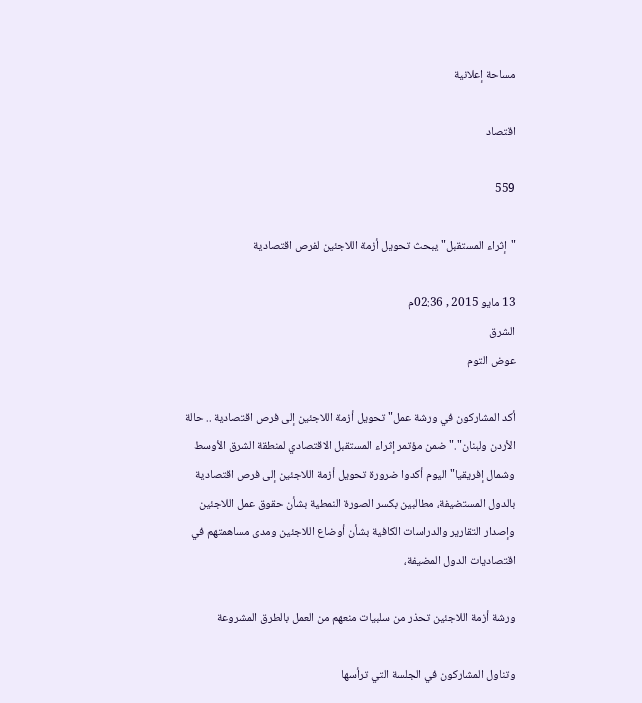مساحة إعلانية

اقتصاد

559

"إثراء المستقبل" يبحث تحويل أزمة اللاجئين لفرص اقتصادية

13 مايو 2015 , 02:36م
الشرق
عوض التوم

أكد المشاركون في ورشة عمل" تحويل أزمة اللاجئين إلى فرص اقتصادية .. حالة الأردن ولبنان"."ضمن مؤتمر إثراء المستقبل الاقتصادي لمنطقة الشرق الأوسط وشمال إفريقيا" اليوم أكدوا ضرورة تحويل أزمة اللاجئين إلى فرص اقتصادية بالدول المستضيفة، مطالبين بكسر الصورة النمطية بشأن حقوق عمل اللاجئين وإصدار التقارير والدراسات الكافية بشأن أوضاع اللاجئين ومدى مساهمتهم في اقتصاديات الدول المضيفة،

ورشة أزمة اللاجئين تحذر من سلبيات منعهم من العمل بالطرق المشروعة

وتناول المشاركون في الجلسة التي ترأسها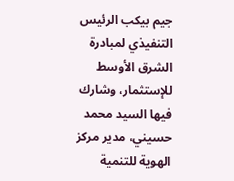جيم بيكب الرئيس التنفيذي لمبادرة الشرق الأوسط للإستثمار، وشارك فيها السيد محمد حسيني، مدير مركز الهوية للتنمية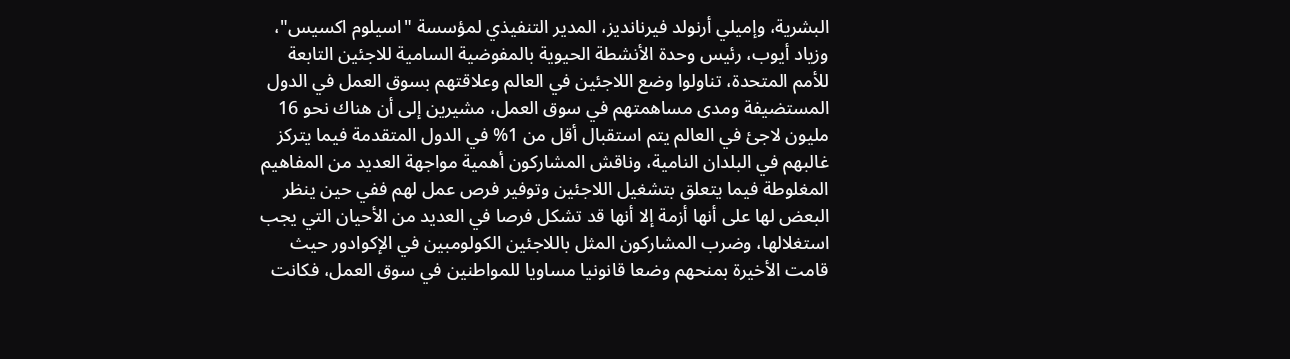البشرية، وإميلي أرنولد فيرنانديز، المدير التنفيذي لمؤسسة "اسيلوم اكسيس"، وزياد أيوب، رئيس وحدة الأنشطة الحيوية بالمفوضية السامية للاجئين التابعة للأمم المتحدة، تناولوا وضع اللاجئين في العالم وعلاقتهم بسوق العمل في الدول المستضيفة ومدى مساهمتهم في سوق العمل، مشيرين إلى أن هناك نحو 16 مليون لاجئ في العالم يتم استقبال أقل من 1% في الدول المتقدمة فيما يتركز غالبهم في البلدان النامية، وناقش المشاركون أهمية مواجهة العديد من المفاهيم المغلوطة فيما يتعلق بتشغيل اللاجئين وتوفير فرص عمل لهم ففي حين ينظر البعض لها على أنها أزمة إلا أنها قد تشكل فرصا في العديد من الأحيان التي يجب استغلالها، وضرب المشاركون المثل باللاجئين الكولومبين في الإكوادور حيث قامت الأخيرة بمنحهم وضعا قانونيا مساويا للمواطنين في سوق العمل، فكانت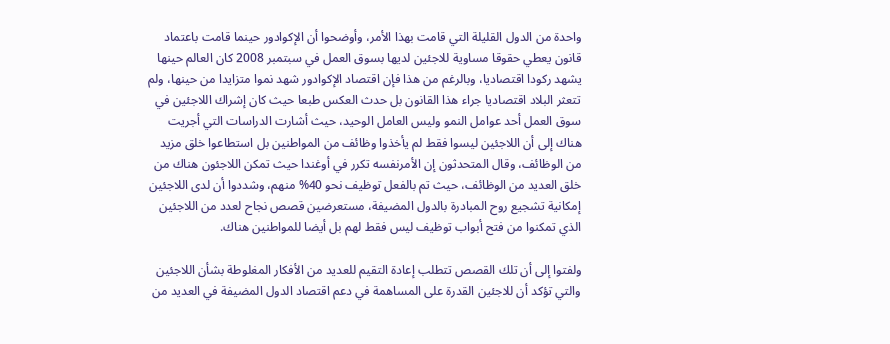واحدة من الدول القليلة التي قامت بهذا الأمر، وأوضحوا أن الإكوادور حينما قامت باعتماد قانون يعطي حقوقا مساوية للاجئين لديها بسوق العمل في سبتمبر 2008 كان العالم حينها يشهد ركودا اقتصاديا، وبالرغم من هذا فإن اقتصاد الإكوادور شهد نموا متزايدا من حينها، ولم تتعثر البلاد اقتصاديا جراء هذا القانون بل حدث العكس طبعا حيث كان إشراك اللاجئين في سوق العمل أحد عوامل النمو وليس العامل الوحيد، حيث أشارت الدراسات التي أجريت هناك إلى أن اللاجئين ليسوا فقط لم يأخذوا وظائف من المواطنين بل استطاعوا خلق مزيد من الوظائف، وقال المتحدثون إن الأمرنفسه تكرر في أوغندا حيث تمكن اللاجئون هناك من خلق العديد من الوظائف، حيث تم بالفعل توظيف نحو 40% منهم، وشددوا أن لدى اللاجئين إمكانية تشجيع روح المبادرة بالدول المضيفة، مستعرضين قصص نجاح لعدد من اللاجئين الذي تمكنوا من فتح أبواب توظيف ليس فقط لهم بل أيضا للمواطنين هناك.

ولفتوا إلى أن تلك القصص تتطلب إعادة التقيم للعديد من الأفكار المغلوطة بشأن اللاجئين والتي تؤكد أن للاجئين القدرة على المساهمة في دعم اقتصاد الدول المضيفة في العديد من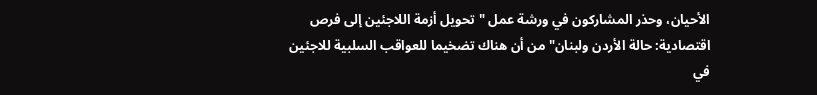الأحيان، وحذر المشاركون في ورشة عمل "تحويل أزمة اللاجئين إلى فرص اقتصادية: حالة الأردن ولبنان" من أن هناك تضخيما للعواقب السلبية للاجئين في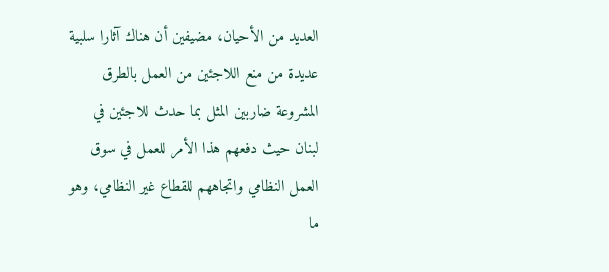العديد من الأحيان، مضيفين أن هناك آثارا سلبية عديدة من منع اللاجئين من العمل بالطرق المشروعة ضاربين المثل بما حدث للاجئين في لبنان حيث دفعهم هذا الأمر للعمل في سوق العمل النظامي واتجاههم للقطاع غير النظامي، وهو ما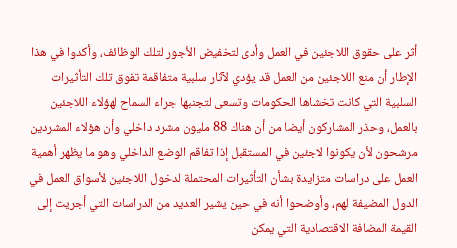أثر على حقوق اللاجئين في العمل وأدى لتخفيض الأجور لتلك الوظائف، وأكدوا في هذا الإطار أن منع اللاجئين من العمل قد يؤدي لآثار سلبية متفاقمة تفوق تلك التأثيرات السلبية التي كانت تخشاها الحكومات وتسعى لتجنبها جراء السماح لهؤلاء اللاجئين بالعمل، وحذر المشاركون أيضا من أن هناك 88 مليون مشرد داخلي وأن هؤلاء المشردين مرشحون لأن يكونوا لاجئين في المستقبل إذا تفاقم الوضع الداخلي وهو ما يظهر أهمية العمل على دراسات متزايدة بشأن التأثيرات المحتملة لدخول اللاجئين لأسواق العمل في الدول المضيفة لهم، وأوضحوا أنه في حين يشير العديد من الدراسات التي أجريت إلى القيمة المضافة الاقتصادية التي يمكن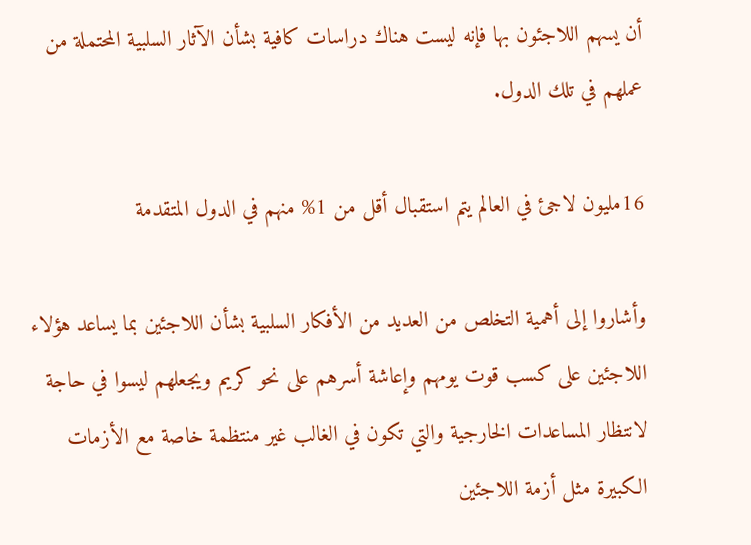أن يسهم اللاجئون بها فإنه ليست هناك دراسات كافية بشأن الآثار السلبية المحتملة من عملهم في تلك الدول.

16مليون لاجئ في العالم يتم استقبال أقل من 1% منهم في الدول المتقدمة

وأشاروا إلى أهمية التخلص من العديد من الأفكار السلبية بشأن اللاجئين بما يساعد هؤلاء اللاجئين على كسب قوت يومهم وإعاشة أسرهم على نحو كريم ويجعلهم ليسوا في حاجة لانتظار المساعدات الخارجية والتي تكون في الغالب غير منتظمة خاصة مع الأزمات الكبيرة مثل أزمة اللاجئين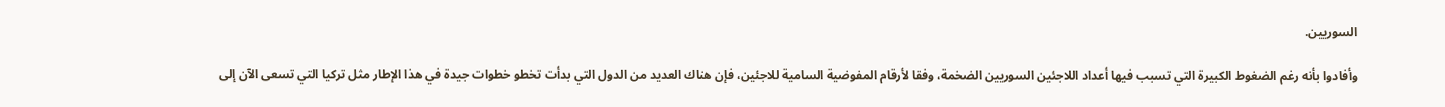السوريين.

وأفادوا بأنه رغم الضغوط الكبيرة التي تسبب فيها أعداد اللاجئين السوريين الضخمة، وفقا لأرقام المفوضية السامية للاجئين، فإن هناك العديد من الدول التي بدأت تخطو خطوات جيدة في هذا الإطار مثل تركيا التي تسعى الآن إلى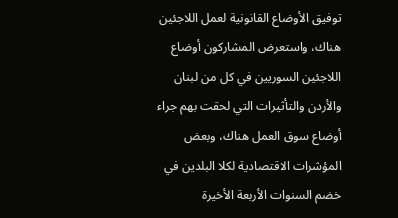توفيق الأوضاع القانونية لعمل اللاجئين هناك، واستعرض المشاركون أوضاع اللاجئين السوريين في كل من لبنان والأردن والتأثيرات التي لحقت بهم جراء أوضاع سوق العمل هناك، وبعض المؤشرات الاقتصادية لكلا البلدين في خضم السنوات الأربعة الأخيرة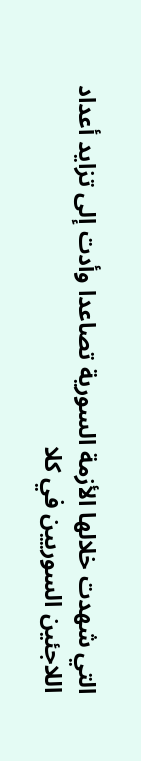التي شهدت خلالها الأزمة السورية تصاعدا وأدت إلى تزايد أعداد اللاجئين السوريين في كلا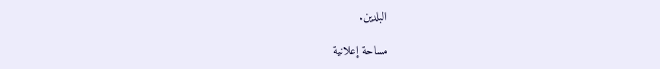البلدين.

مساحة إعلانية